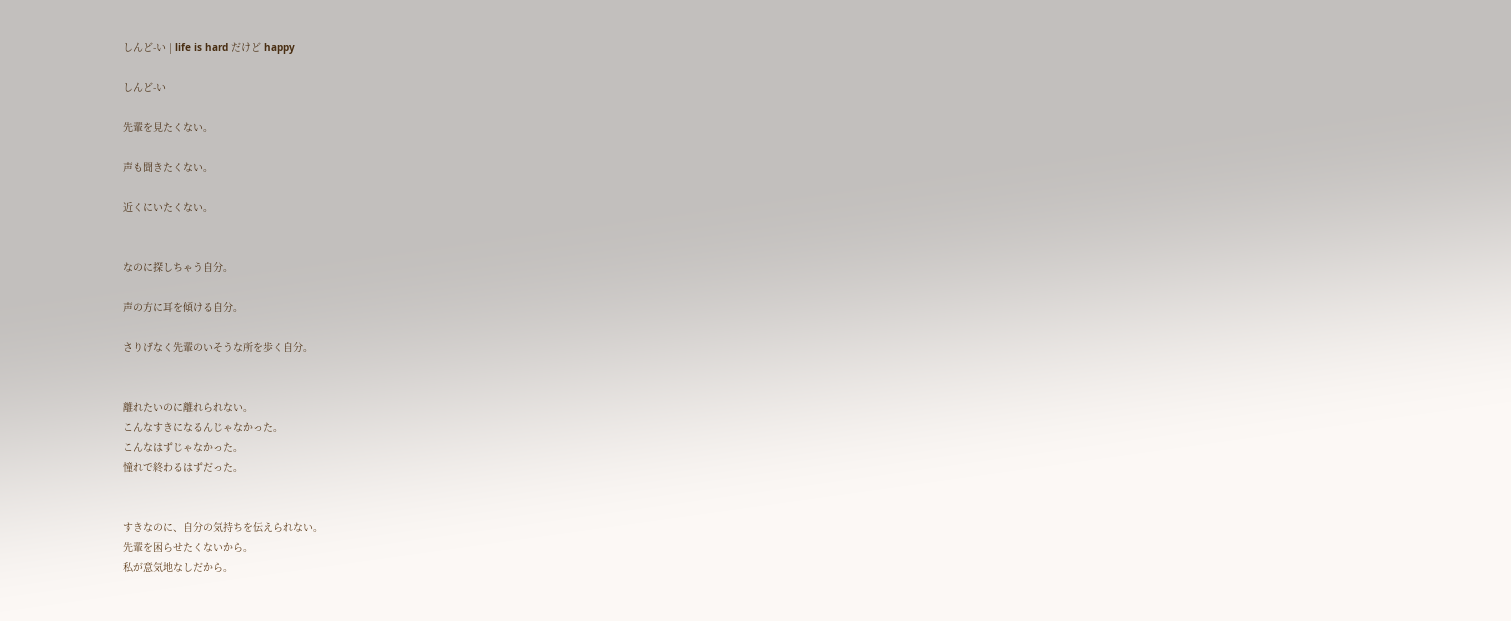しんど-い | life is hard だけど happy

しんど-い

先輩を見たくない。

声も聞きたくない。

近くにいたくない。


なのに探しちゃう自分。

声の方に耳を傾ける自分。

さりげなく先輩のいそうな所を歩く自分。


離れたいのに離れられない。
こんなすきになるんじゃなかった。
こんなはずじゃなかった。
憧れで終わるはずだった。


すきなのに、自分の気持ちを伝えられない。
先輩を困らせたくないから。
私が意気地なしだから。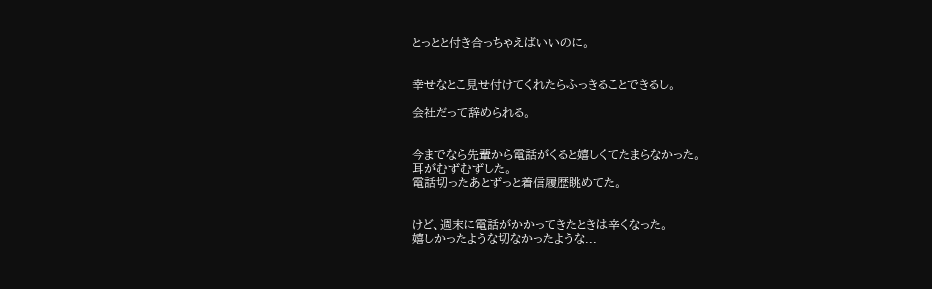とっとと付き合っちゃえばいいのに。


幸せなとこ見せ付けてくれたらふっきることできるし。

会社だって辞められる。


今までなら先輩から電話がくると嬉しくてたまらなかった。
耳がむずむずした。
電話切ったあとずっと着信履歴眺めてた。


けど、週末に電話がかかってきたときは辛くなった。
嬉しかったような切なかったような...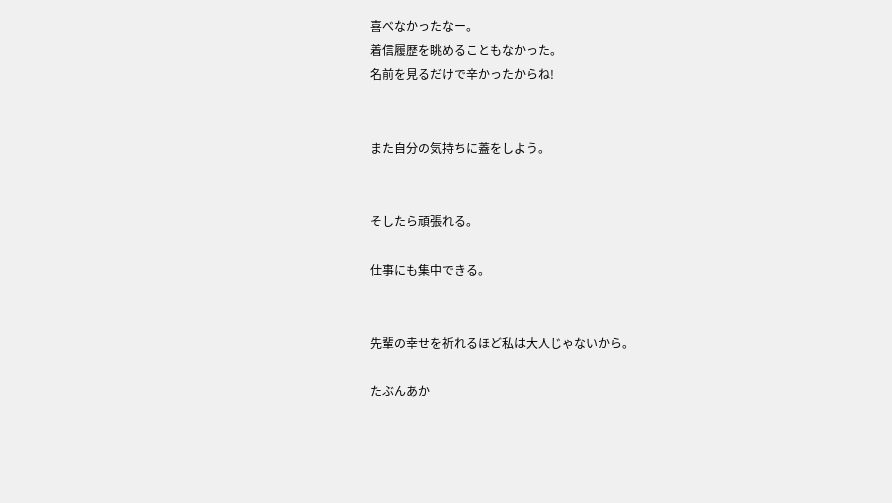喜べなかったなー。
着信履歴を眺めることもなかった。
名前を見るだけで辛かったからね!


また自分の気持ちに蓋をしよう。


そしたら頑張れる。

仕事にも集中できる。


先輩の幸せを祈れるほど私は大人じゃないから。

たぶんあか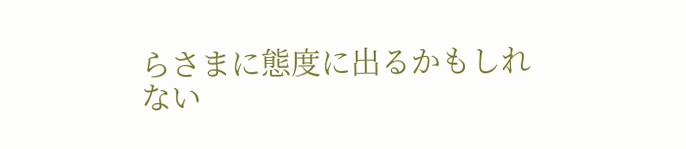らさまに態度に出るかもしれない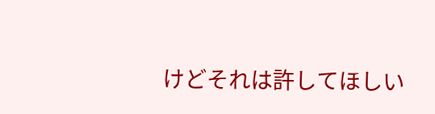けどそれは許してほしい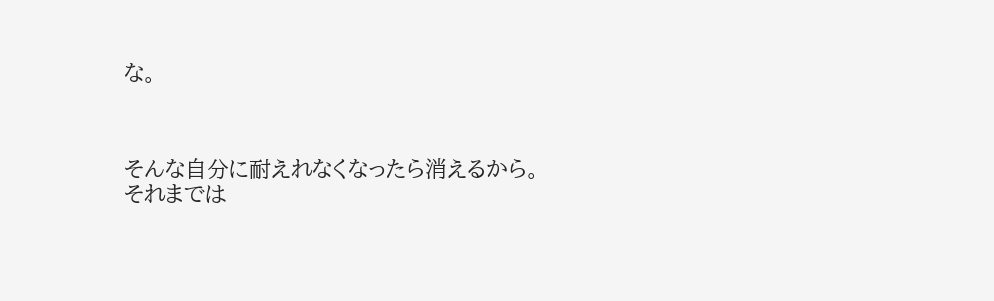な。



そんな自分に耐えれなくなったら消えるから。
それまでは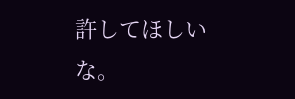許してほしいな。